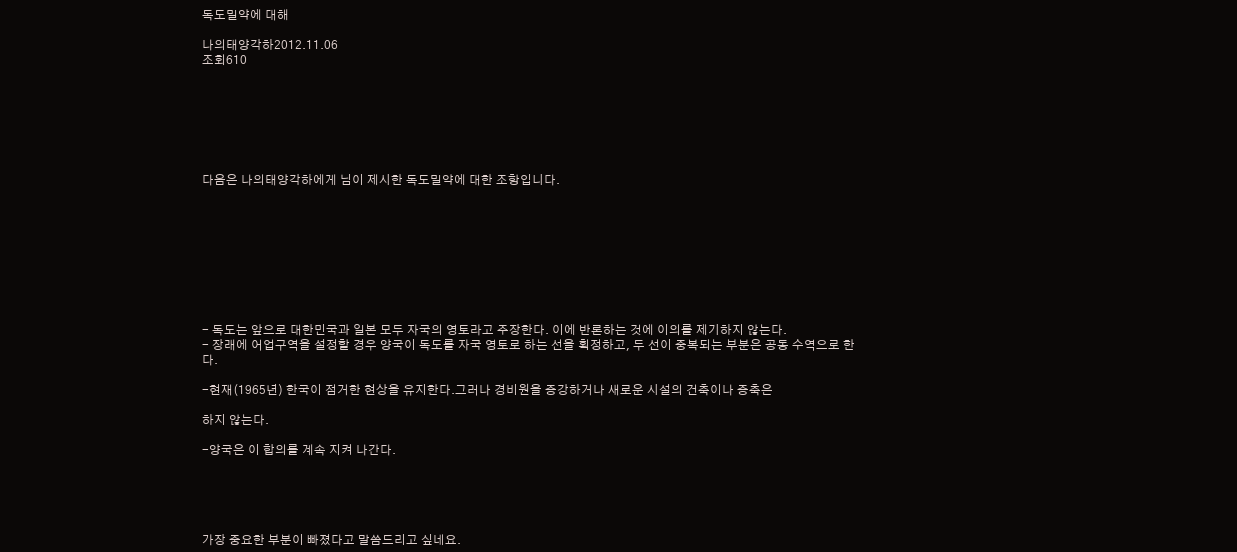독도밀약에 대해

나의태양각하2012.11.06
조회610







다음은 나의태양각하에게 님이 제시한 독도밀약에 대한 조항입니다.









- 독도는 앞으로 대한민국과 일본 모두 자국의 영토라고 주장한다. 이에 반론하는 것에 이의를 제기하지 않는다.
- 장래에 어업구역을 설정할 경우 양국이 독도를 자국 영토로 하는 선을 획정하고, 두 선이 중복되는 부분은 공동 수역으로 한다.

-현재(1965년) 한국이 점거한 현상을 유지한다.그러나 경비원을 증강하거나 새로운 시설의 건축이나 증축은

하지 않는다.

-양국은 이 합의를 계속 지켜 나간다.





가장 중요한 부분이 빠졌다고 말씀드리고 싶네요.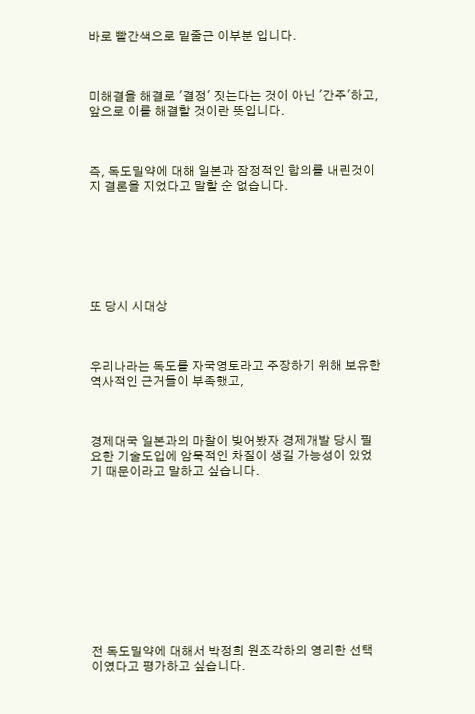바로 빨간색으로 밑줄근 이부분 입니다.



미해결을 해결로 '결정' 짓는다는 것이 아닌 '간주'하고, 앞으로 이를 해결할 것이란 뜻입니다.



즉, 독도밀약에 대해 일본과 잠정적인 합의를 내린것이지 결론을 지었다고 말할 순 없습니다.







또 당시 시대상



우리나라는 독도를 자국영토라고 주장하기 위해 보유한 역사적인 근거들이 부족했고,



경제대국 일본과의 마찰이 빚어봤자 경제개발 당시 필요한 기술도입에 암묵적인 차질이 생길 가능성이 있었기 때문이라고 말하고 싶습니다.











전 독도밀약에 대해서 박정희 원조각하의 영리한 선택이였다고 평가하고 싶습니다.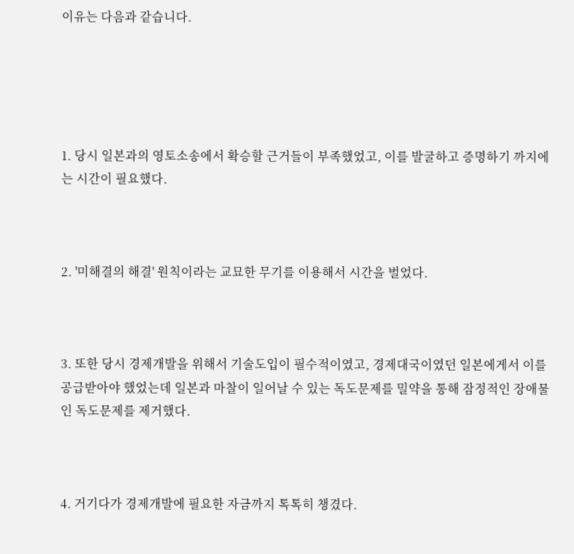이유는 다음과 같습니다.





1. 당시 일본과의 영토소송에서 확승할 근거들이 부족했었고, 이를 발굴하고 증명하기 까지에는 시간이 필요했다.



2. '미해결의 해결' 원칙이라는 교묘한 무기를 이용해서 시간을 벌었다.



3. 또한 당시 경제개발을 위해서 기술도입이 필수적이였고, 경제대국이였던 일본에게서 이를 공급받아야 했었는데 일본과 마찰이 일어날 수 있는 독도문제를 밀약을 통해 잠정적인 장애물인 독도문제를 제거했다.



4. 거기다가 경제개발에 필요한 자금까지 톡톡히 챙겼다.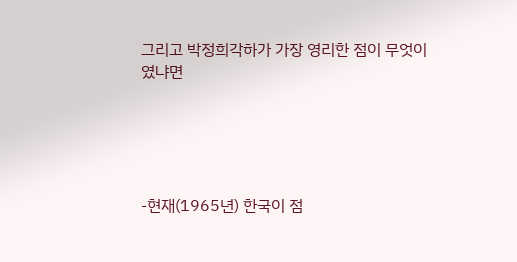그리고 박정희각하가 가장 영리한 점이 무엇이였냐면





-현재(1965년) 한국이 점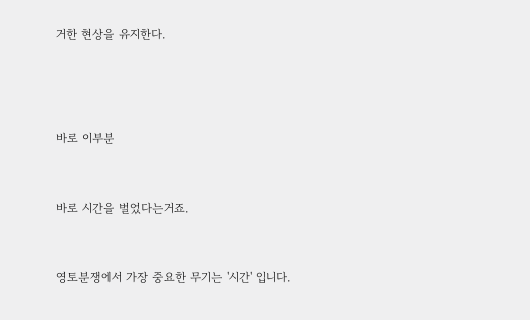거한 현상을 유지한다.





바로 이부분



바로 시간을 벌었다는거죠.



영토분쟁에서 가장 중요한 무기는 '시간' 입니다.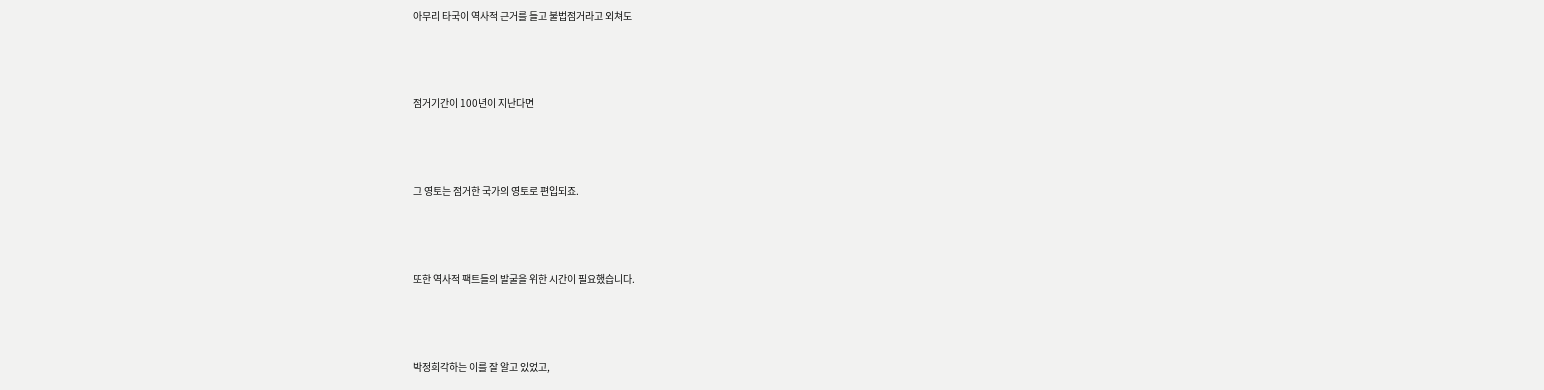아무리 타국이 역사적 근거를 들고 불법점거라고 외쳐도



점거기간이 100년이 지난다면



그 영토는 점거한 국가의 영토로 편입되죠.



또한 역사적 팩트들의 발굴을 위한 시간이 필요했습니다.



박정희각하는 이를 잘 알고 있었고,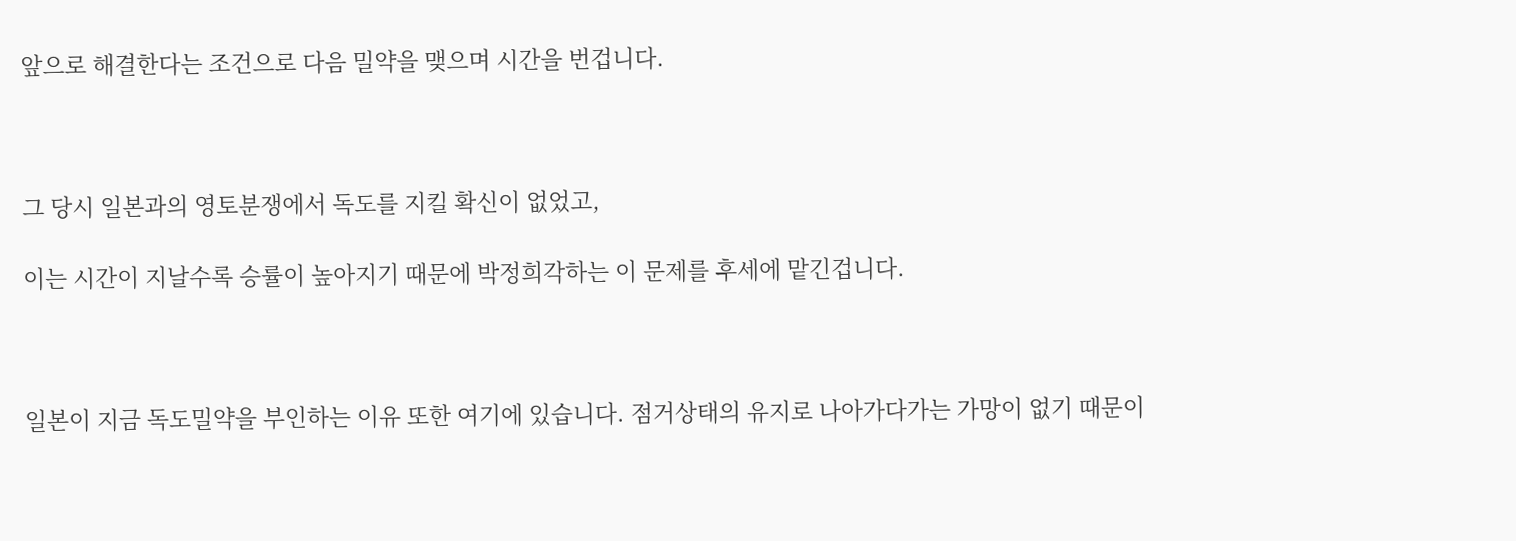앞으로 해결한다는 조건으로 다음 밀약을 맺으며 시간을 번겁니다.



그 당시 일본과의 영토분쟁에서 독도를 지킬 확신이 없었고,

이는 시간이 지날수록 승률이 높아지기 때문에 박정희각하는 이 문제를 후세에 맡긴겁니다.



일본이 지금 독도밀약을 부인하는 이유 또한 여기에 있습니다. 점거상태의 유지로 나아가다가는 가망이 없기 때문이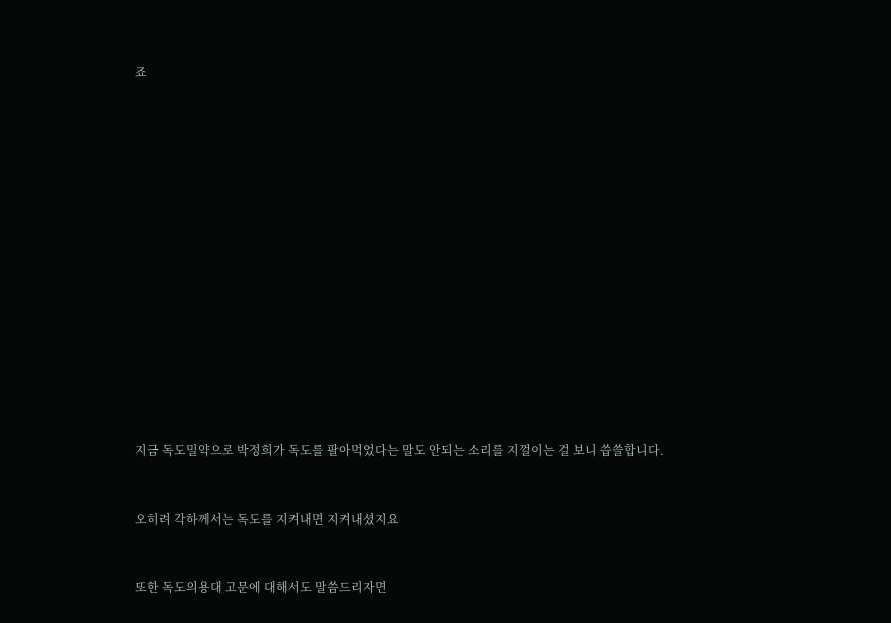죠





















지금 독도밀약으로 박정희가 독도를 팔아먹었다는 말도 안되는 소리를 지껄이는 걸 보니 씁쓸합니다.



오히려 각하께서는 독도를 지켜내면 지켜내셨지요



또한 독도의용대 고문에 대해서도 말씀드리자면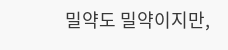밀약도 밀약이지만,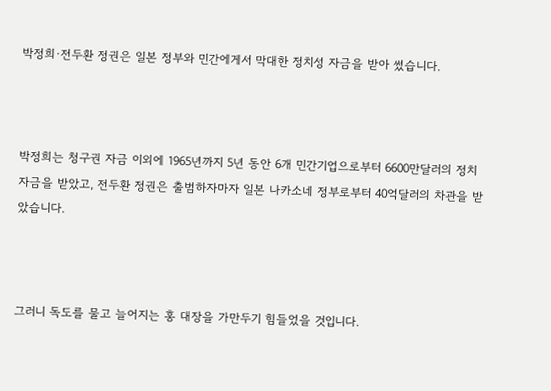박정희·전두환 정권은 일본 정부와 민간에게서 막대한 정치성 자금을 받아 썼습니다.



박정희는 청구권 자금 이외에 1965년까지 5년 동안 6개 민간기업으로부터 6600만달러의 정치자금을 받았고, 전두환 정권은 출범하자마자 일본 나카소네 정부로부터 40억달러의 차관을 받았습니다.



그러니 독도를 물고 늘어지는 홍 대장을 가만두기 힘들었을 것입니다.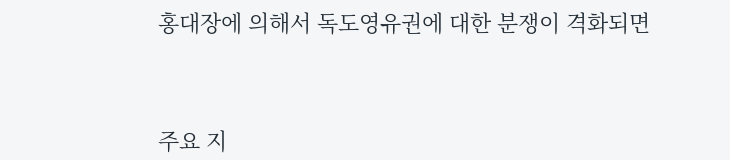홍대장에 의해서 독도영유권에 대한 분쟁이 격화되면



주요 지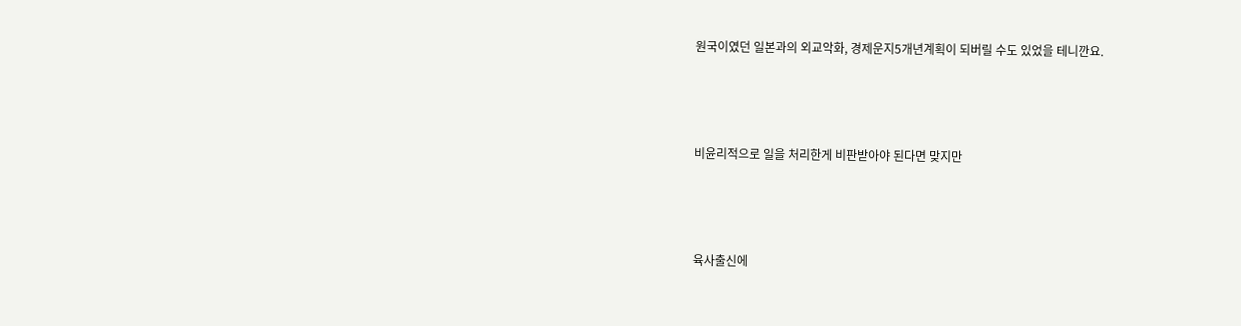원국이였던 일본과의 외교악화, 경제운지5개년계획이 되버릴 수도 있었을 테니깐요.



비윤리적으로 일을 처리한게 비판받아야 된다면 맞지만



육사출신에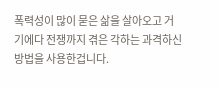폭력성이 많이 묻은 삶을 살아오고 거기에다 전쟁까지 겪은 각하는 과격하신 방법을 사용한겁니다.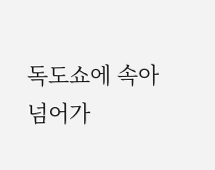독도쇼에 속아넘어가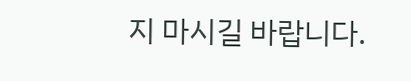지 마시길 바랍니다.